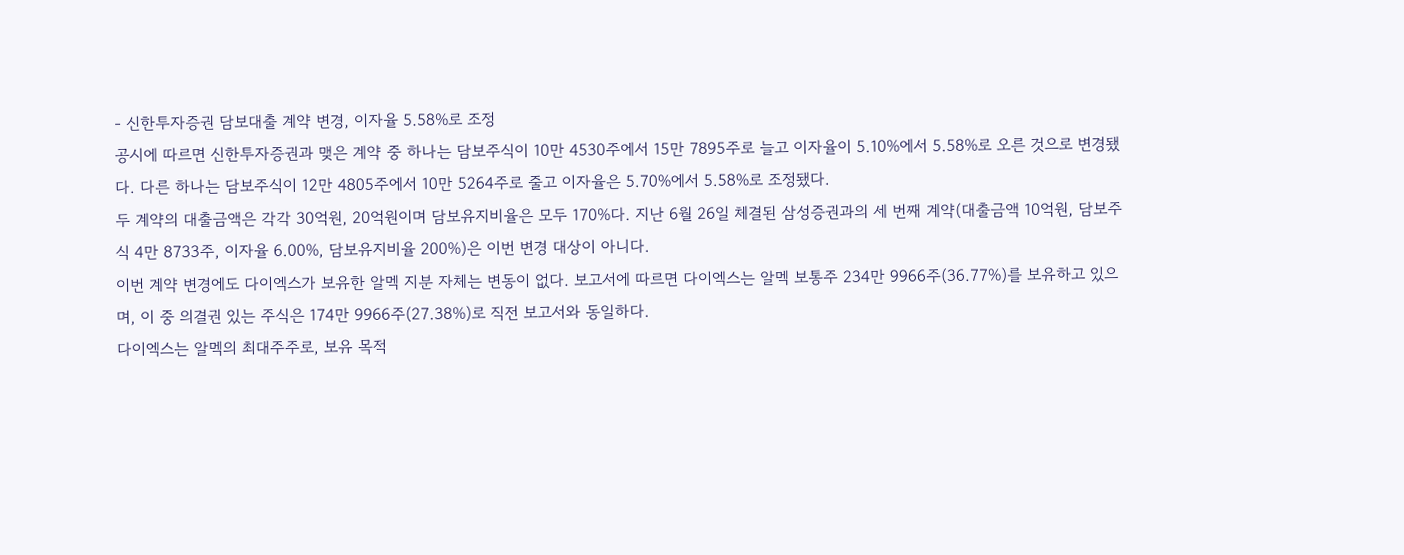- 신한투자증권 담보대출 계약 변경, 이자율 5.58%로 조정
공시에 따르면 신한투자증권과 맺은 계약 중 하나는 담보주식이 10만 4530주에서 15만 7895주로 늘고 이자율이 5.10%에서 5.58%로 오른 것으로 변경됐다. 다른 하나는 담보주식이 12만 4805주에서 10만 5264주로 줄고 이자율은 5.70%에서 5.58%로 조정됐다.
두 계약의 대출금액은 각각 30억원, 20억원이며 담보유지비율은 모두 170%다. 지난 6월 26일 체결된 삼성증권과의 세 번째 계약(대출금액 10억원, 담보주식 4만 8733주, 이자율 6.00%, 담보유지비율 200%)은 이번 변경 대상이 아니다.
이번 계약 변경에도 다이엑스가 보유한 알멕 지분 자체는 변동이 없다. 보고서에 따르면 다이엑스는 알멕 보통주 234만 9966주(36.77%)를 보유하고 있으며, 이 중 의결권 있는 주식은 174만 9966주(27.38%)로 직전 보고서와 동일하다.
다이엑스는 알멕의 최대주주로, 보유 목적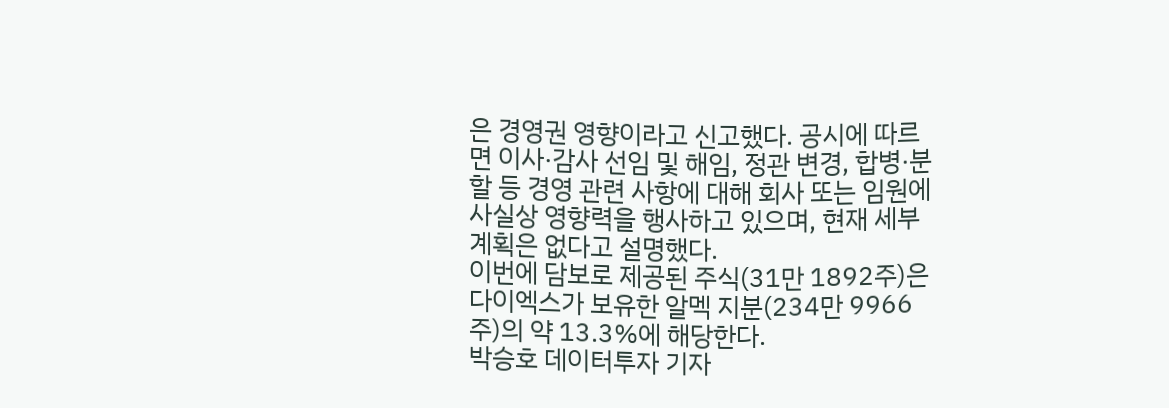은 경영권 영향이라고 신고했다. 공시에 따르면 이사·감사 선임 및 해임, 정관 변경, 합병·분할 등 경영 관련 사항에 대해 회사 또는 임원에 사실상 영향력을 행사하고 있으며, 현재 세부 계획은 없다고 설명했다.
이번에 담보로 제공된 주식(31만 1892주)은 다이엑스가 보유한 알멕 지분(234만 9966주)의 약 13.3%에 해당한다.
박승호 데이터투자 기자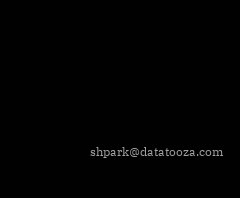shpark@datatooza.com